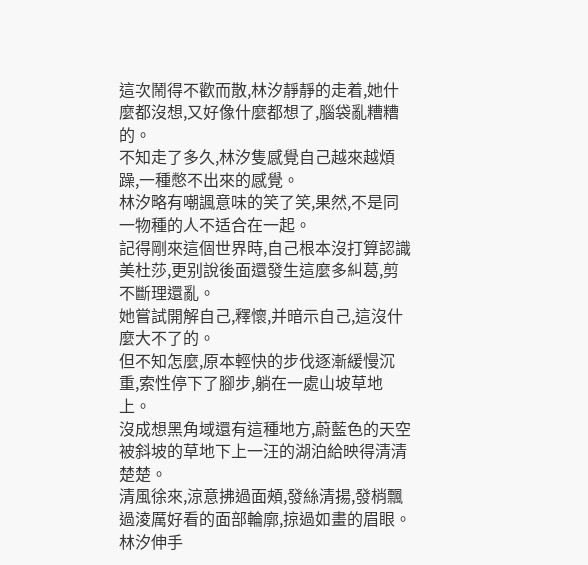這次鬧得不歡而散,林汐靜靜的走着,她什麼都沒想,又好像什麼都想了,腦袋亂糟糟的。
不知走了多久,林汐隻感覺自己越來越煩躁,一種憋不出來的感覺。
林汐略有嘲諷意味的笑了笑,果然,不是同一物種的人不适合在一起。
記得剛來這個世界時,自己根本沒打算認識美杜莎,更别說後面還發生這麼多糾葛,剪不斷理還亂。
她嘗試開解自己,釋懷,并暗示自己,這沒什麼大不了的。
但不知怎麼,原本輕快的步伐逐漸緩慢沉重,索性停下了腳步,躺在一處山坡草地上。
沒成想黑角域還有這種地方,蔚藍色的天空被斜坡的草地下上一汪的湖泊給映得清清楚楚。
清風徐來,涼意拂過面頰,發絲清揚,發梢飄過淩厲好看的面部輪廓,掠過如畫的眉眼。
林汐伸手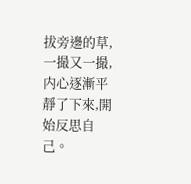拔旁邊的草,一撮又一撮,内心逐漸平靜了下來,開始反思自己。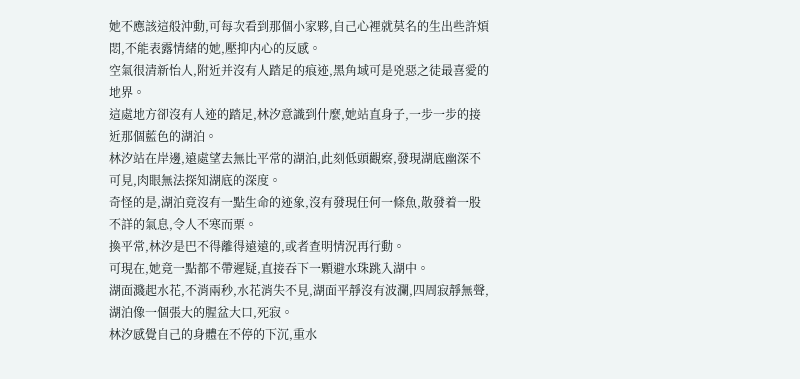她不應該這般沖動,可每次看到那個小家夥,自己心裡就莫名的生出些許煩悶,不能表露情緒的她,壓抑内心的反感。
空氣很清新怡人,附近并沒有人踏足的痕迹,黑角域可是兇惡之徒最喜愛的地界。
這處地方卻沒有人迹的踏足,林汐意識到什麼,她站直身子,一步一步的接近那個藍色的湖泊。
林汐站在岸邊,遠處望去無比平常的湖泊,此刻低頭觀察,發現湖底幽深不可見,肉眼無法探知湖底的深度。
奇怪的是,湖泊竟沒有一點生命的迹象,沒有發現任何一條魚,散發着一股不詳的氣息,令人不寒而栗。
換平常,林汐是巴不得離得遠遠的,或者查明情況再行動。
可現在,她竟一點都不帶遲疑,直接吞下一顆避水珠跳入湖中。
湖面濺起水花,不消兩秒,水花消失不見,湖面平靜沒有波瀾,四周寂靜無聲,湖泊像一個張大的腥盆大口,死寂。
林汐感覺自己的身體在不停的下沉,重水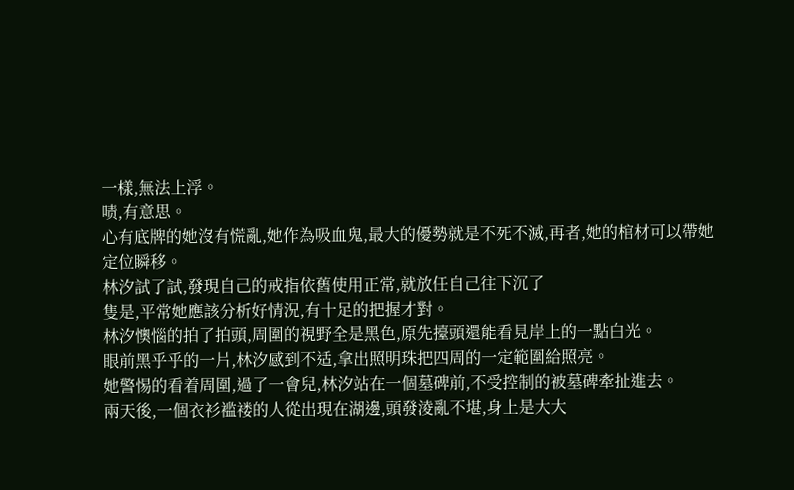一樣,無法上浮。
啧,有意思。
心有底牌的她沒有慌亂,她作為吸血鬼,最大的優勢就是不死不滅,再者,她的棺材可以帶她定位瞬移。
林汐試了試,發現自己的戒指依舊使用正常,就放任自己往下沉了
隻是,平常她應該分析好情況,有十足的把握才對。
林汐懊惱的拍了拍頭,周圍的視野全是黑色,原先擡頭還能看見岸上的一點白光。
眼前黑乎乎的一片,林汐感到不适,拿出照明珠把四周的一定範圍給照亮。
她警惕的看着周圍,過了一會兒,林汐站在一個墓碑前,不受控制的被墓碑牽扯進去。
兩天後,一個衣衫褴褛的人從出現在湖邊,頭發淩亂不堪,身上是大大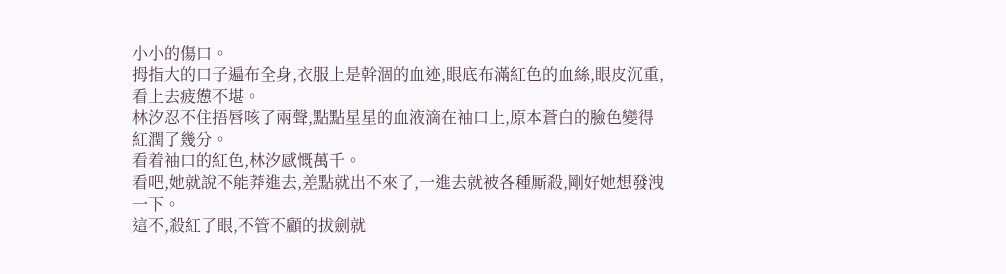小小的傷口。
拇指大的口子遍布全身,衣服上是幹涸的血迹,眼底布滿紅色的血絲,眼皮沉重,看上去疲憊不堪。
林汐忍不住捂唇咳了兩聲,點點星星的血液滴在袖口上,原本蒼白的臉色變得紅潤了幾分。
看着袖口的紅色,林汐感慨萬千。
看吧,她就說不能莽進去,差點就出不來了,一進去就被各種厮殺,剛好她想發洩一下。
這不,殺紅了眼,不管不顧的拔劍就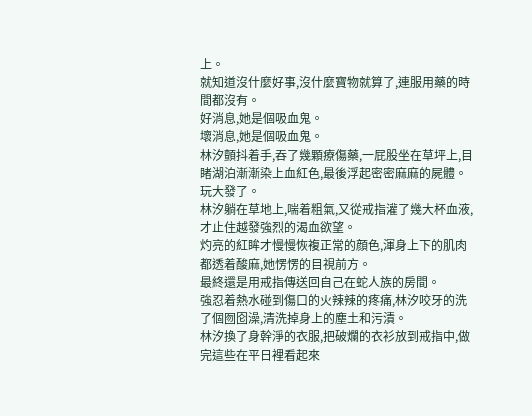上。
就知道沒什麼好事,沒什麼寶物就算了,連服用藥的時間都沒有。
好消息,她是個吸血鬼。
壞消息,她是個吸血鬼。
林汐顫抖着手,吞了幾顆療傷藥,一屁股坐在草坪上,目睹湖泊漸漸染上血紅色,最後浮起密密麻麻的屍體。
玩大發了。
林汐躺在草地上,喘着粗氣,又從戒指灌了幾大杯血液,才止住越發強烈的渴血欲望。
灼亮的紅眸才慢慢恢複正常的顔色,渾身上下的肌肉都透着酸麻,她愣愣的目視前方。
最終還是用戒指傳送回自己在蛇人族的房間。
強忍着熱水碰到傷口的火辣辣的疼痛,林汐咬牙的洗了個囫囵澡,清洗掉身上的塵土和污漬。
林汐換了身幹淨的衣服,把破爛的衣衫放到戒指中,做完這些在平日裡看起來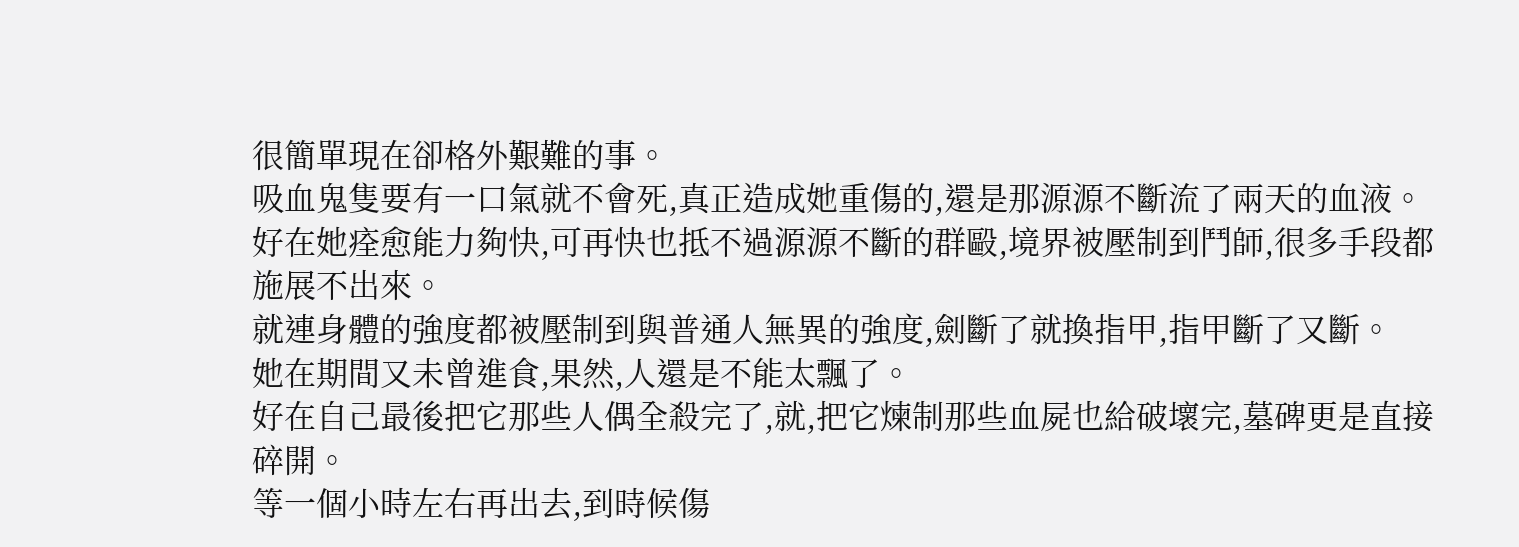很簡單現在卻格外艱難的事。
吸血鬼隻要有一口氣就不會死,真正造成她重傷的,還是那源源不斷流了兩天的血液。
好在她痊愈能力夠快,可再快也抵不過源源不斷的群毆,境界被壓制到鬥師,很多手段都施展不出來。
就連身體的強度都被壓制到與普通人無異的強度,劍斷了就換指甲,指甲斷了又斷。
她在期間又未曾進食,果然,人還是不能太飄了。
好在自己最後把它那些人偶全殺完了,就,把它煉制那些血屍也給破壞完,墓碑更是直接碎開。
等一個小時左右再出去,到時候傷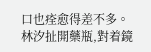口也痊愈得差不多。
林汐扯開藥瓶,對着鏡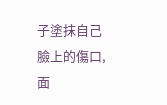子塗抹自己臉上的傷口,面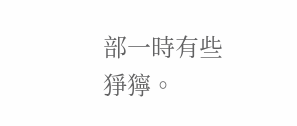部一時有些猙獰。